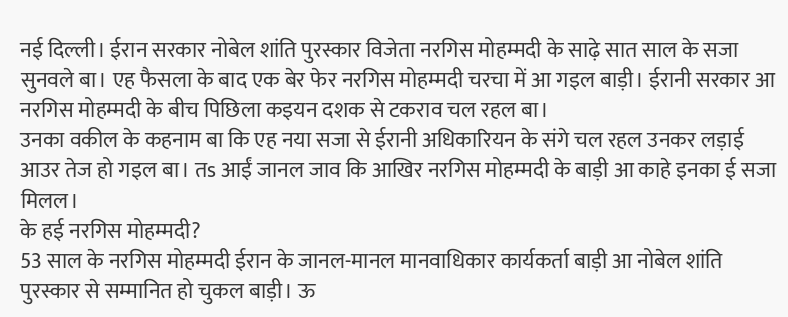नई दिल्ली। ईरान सरकार नोबेल शांति पुरस्कार विजेता नरगिस मोहम्मदी के साढ़े सात साल के सजा सुनवले बा। एह फैसला के बाद एक बेर फेर नरगिस मोहम्मदी चरचा में आ गइल बाड़ी। ईरानी सरकार आ नरगिस मोहम्मदी के बीच पिछिला कइयन दशक से टकराव चल रहल बा।
उनका वकील के कहनाम बा कि एह नया सजा से ईरानी अधिकारियन के संगे चल रहल उनकर लड़ाई आउर तेज हो गइल बा। तs आईं जानल जाव कि आखिर नरगिस मोहम्मदी के बाड़ी आ काहे इनका ई सजा मिलल।
के हई नरगिस मोहम्मदी?
53 साल के नरगिस मोहम्मदी ईरान के जानल-मानल मानवाधिकार कार्यकर्ता बाड़ी आ नोबेल शांति पुरस्कार से सम्मानित हो चुकल बाड़ी। ऊ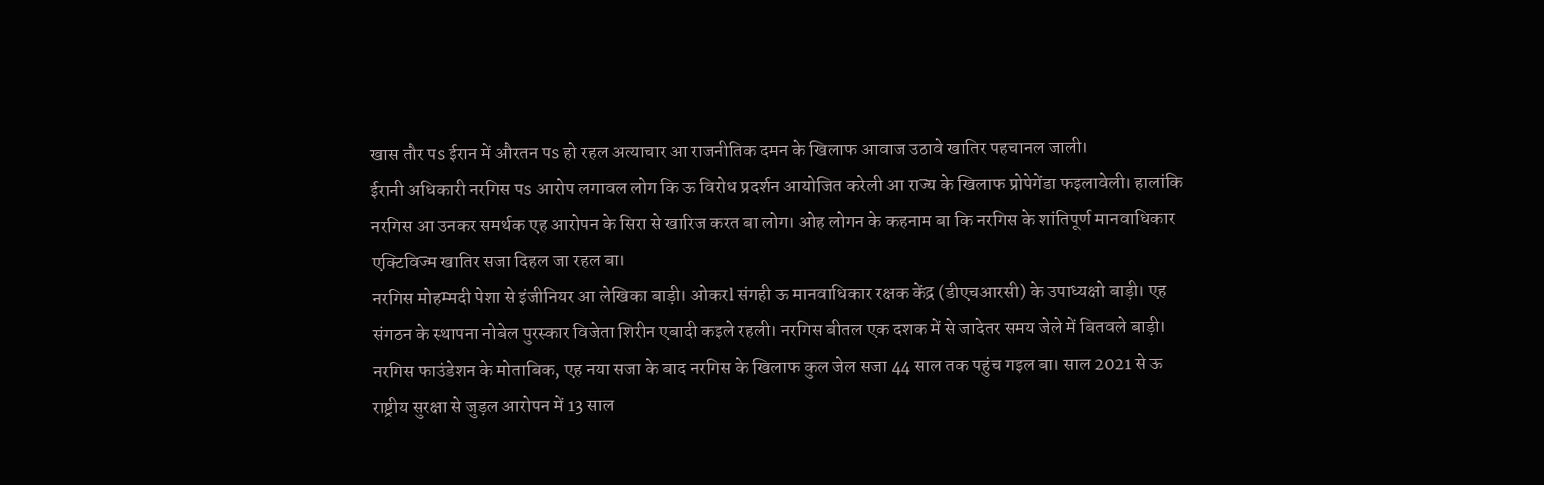खास तौर पs ईरान में औरतन पs हो रहल अत्याचार आ राजनीतिक दमन के खिलाफ आवाज उठावे खातिर पहचानल जाली।
ईरानी अधिकारी नरगिस पs आरोप लगावल लोग कि ऊ विरोध प्रदर्शन आयोजित करेली आ राज्य के खिलाफ प्रोपेगेंडा फइलावेली। हालांकि नरगिस आ उनकर समर्थक एह आरोपन के सिरा से खारिज करत बा लोग। ओह लोगन के कहनाम बा कि नरगिस के शांतिपूर्ण मानवाधिकार एक्टिविज्म खातिर सजा दिहल जा रहल बा।
नरगिस मोहम्मदी पेशा से इंजीनियर आ लेखिका बाड़ी। ओकरl संगही ऊ मानवाधिकार रक्षक केंद्र (डीएचआरसी) के उपाध्यक्षो बाड़ी। एह संगठन के स्थापना नोबेल पुरस्कार विजेता शिरीन एबादी कइले रहली। नरगिस बीतल एक दशक में से जादेतर समय जेले में बितवले बाड़ी।
नरगिस फाउंडेशन के मोताबिक, एह नया सजा के बाद नरगिस के खिलाफ कुल जेल सजा 44 साल तक पहुंच गइल बा। साल 2021 से ऊ राष्ट्रीय सुरक्षा से जुड़ल आरोपन में 13 साल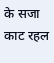के सजा काट रहल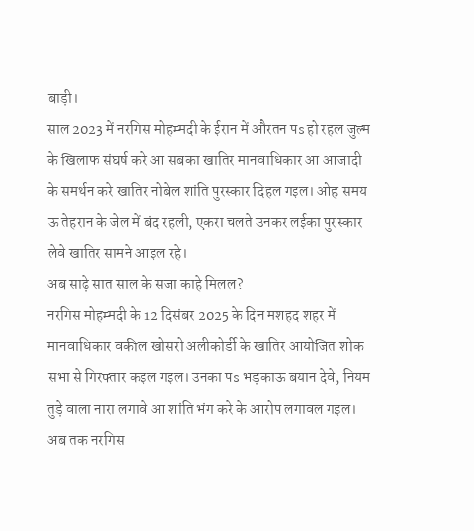बाड़ी।
साल 2023 में नरगिस मोहम्मदी के ईरान में औरतन पs हो रहल जुल्म के खिलाफ संघर्ष करे आ सबका खातिर मानवाधिकार आ आजादी के समर्थन करे खातिर नोबेल शांति पुरस्कार दिहल गइल। ओह समय ऊ तेहरान के जेल में बंद रहली, एकरा चलते उनकर लईका पुरस्कार लेवे खातिर सामने आइल रहे।
अब साढ़े सात साल के सजा काहे मिलल?
नरगिस मोहम्मदी के 12 दिसंबर 2025 के दिन मशहद शहर में मानवाधिकार वकील खोसरो अलीकोर्डी के खातिर आयोजित शोक सभा से गिरफ्तार कइल गइल। उनका पs भड़काऊ बयान देवे, नियम तुड़े वाला नारा लगावे आ शांति भंग करे के आरोप लगावल गइल।
अब तक नरगिस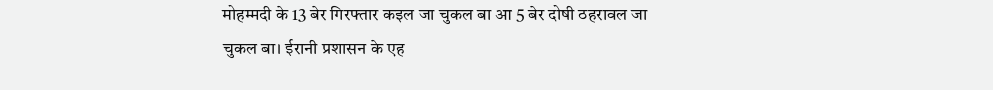मोहम्मदी के 13 बेर गिरफ्तार कइल जा चुकल बा आ 5 बेर दोषी ठहरावल जा चुकल बा। ईरानी प्रशासन के एह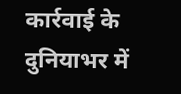कार्रवाई के दुनियाभर में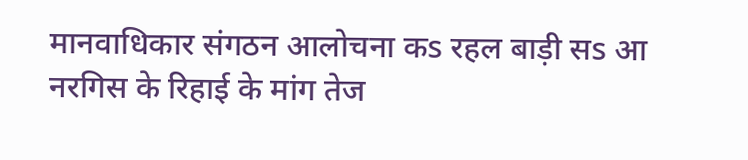मानवाधिकार संगठन आलोचना कs रहल बाड़ी सs आ नरगिस के रिहाई के मांग तेज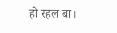हो रहल बा।